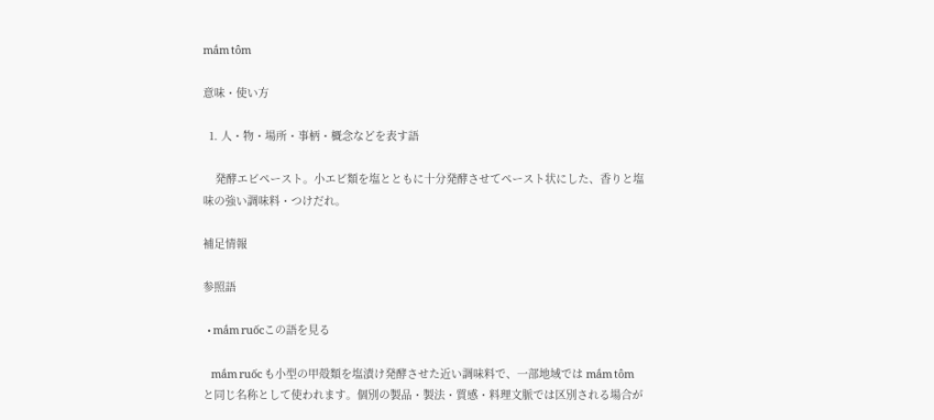mắm tôm

意味・使い方

  1. 人・物・場所・事柄・概念などを表す語

    発酵エビペースト。小エビ類を塩とともに十分発酵させてペースト状にした、香りと塩味の強い調味料・つけだれ。

補足情報

参照語

  • mắm ruốcこの語を見る

    mắm ruốc も小型の甲殻類を塩漬け発酵させた近い調味料で、一部地域では mắm tôm と同じ名称として使われます。個別の製品・製法・質感・料理文脈では区別される場合が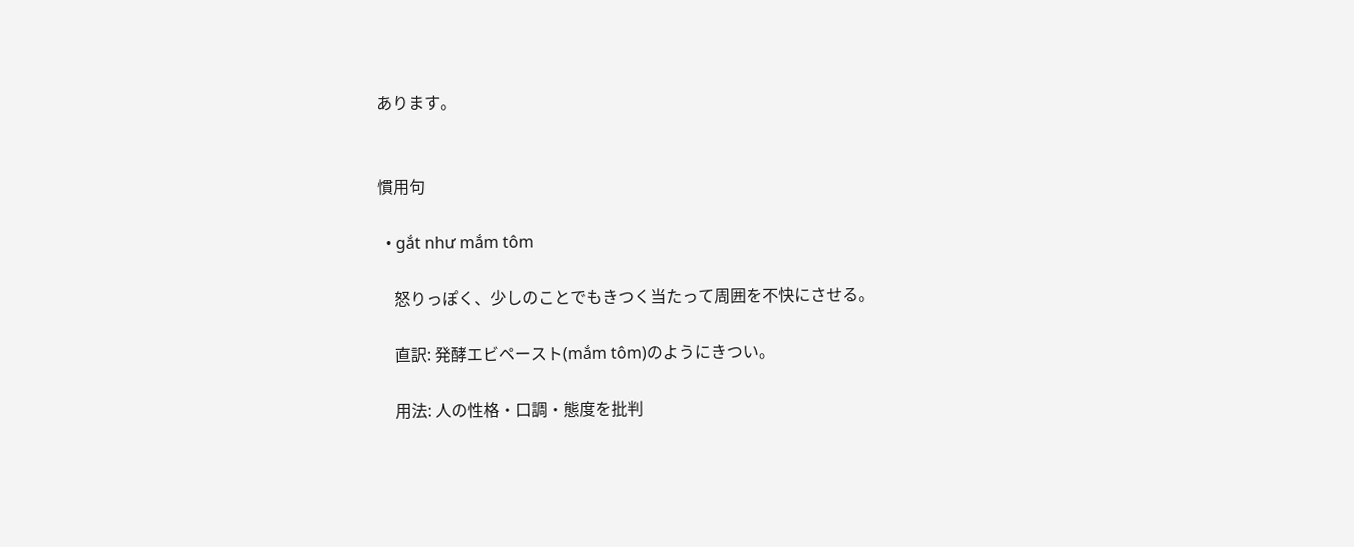あります。


慣用句

  • gắt như mắm tôm

    怒りっぽく、少しのことでもきつく当たって周囲を不快にさせる。

    直訳: 発酵エビペースト(mắm tôm)のようにきつい。

    用法: 人の性格・口調・態度を批判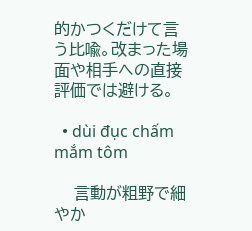的かつくだけて言う比喩。改まった場面や相手への直接評価では避ける。

  • dùi đục chấm mắm tôm

    言動が粗野で細やか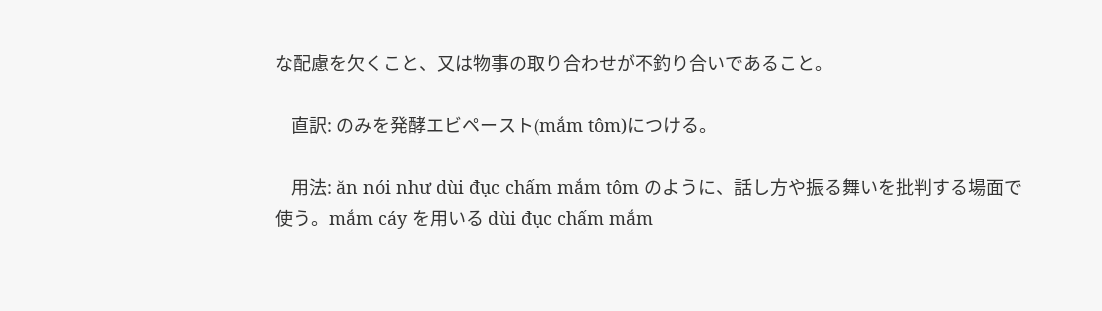な配慮を欠くこと、又は物事の取り合わせが不釣り合いであること。

    直訳: のみを発酵エビペースト(mắm tôm)につける。

    用法: ăn nói như dùi đục chấm mắm tôm のように、話し方や振る舞いを批判する場面で使う。mắm cáy を用いる dùi đục chấm mắm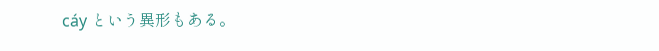cáy という異形もある。